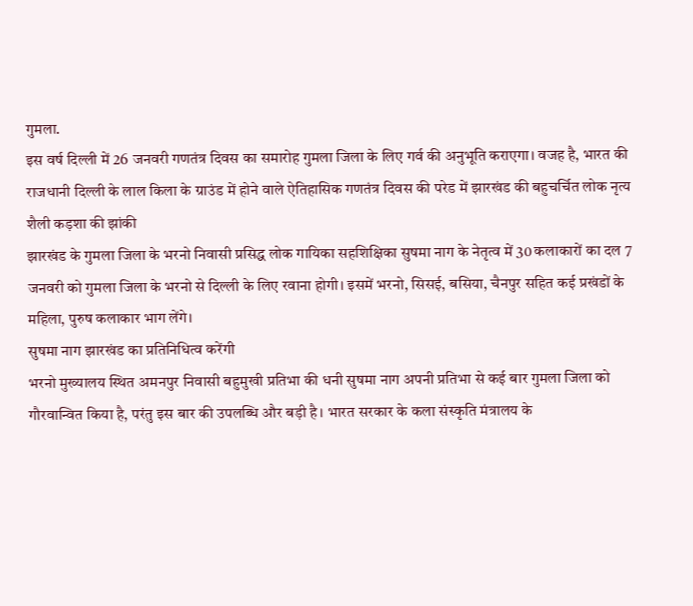गुमला.
इस वर्ष दिल्ली में 26 जनवरी गणतंत्र दिवस का समारोह गुमला जिला के लिए गर्व की अनुभूति कराएगा। वजह है, भारत की राजधानी दिल्ली के लाल किला के ग्राउंड में होने वाले ऐतिहासिक गणतंत्र दिवस की परेड में झारखंड की बहुचर्चित लोक नृत्य शैली कड़शा की झांकी
झारखंड के गुमला जिला के भरनो निवासी प्रसिद्ध लोक गायिका सहशिक्षिका सुषमा नाग के नेतृत्व में 30 कलाकारों का दल 7 जनवरी को गुमला जिला के भरनो से दिल्ली के लिए रवाना होगी। इसमें भरनो, सिसई, बसिया, चैनपुर सहित कई प्रखंडों के महिला, पुरुष कलाकार भाग लेंगे।
सुषमा नाग झारखंड का प्रतिनिधित्व करेंगी
भरनो मुख्यालय स्थित अमनपुर निवासी बहुमुखी प्रतिभा की धनी सुषमा नाग अपनी प्रतिभा से कई बार गुमला जिला को गौरवान्वित किया है, परंतु इस बार की उपलब्धि और बड़ी है। भारत सरकार के कला संस्कृति मंत्रालय के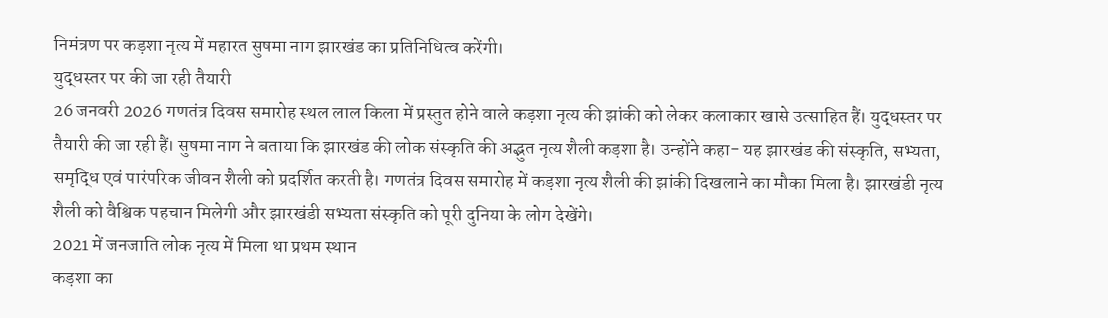निमंत्रण पर कड़शा नृत्य में महारत सुषमा नाग झारखंड का प्रतिनिधित्व करेंगी।
युद्धस्तर पर की जा रही तैयारी
26 जनवरी 2026 गणतंत्र दिवस समारोह स्थल लाल किला में प्रस्तुत होने वाले कड़शा नृत्य की झांकी को लेकर कलाकार खासे उत्साहित हैं। युद्धस्तर पर तैयारी की जा रही हैं। सुषमा नाग ने बताया कि झारखंड की लोक संस्कृति की अद्भुत नृत्य शैली कड़शा है। उन्होंने कहा- यह झारखंड की संस्कृति, सभ्यता, समृद्धि एवं पारंपरिक जीवन शैली को प्रदर्शित करती है। गणतंत्र दिवस समारोह में कड़शा नृत्य शैली की झांकी दिखलाने का मौका मिला है। झारखंडी नृत्य शैली को वैश्विक पहचान मिलेगी और झारखंडी सभ्यता संस्कृति को पूरी दुनिया के लोग देखेंगे।
2021 में जनजाति लोक नृत्य में मिला था प्रथम स्थान
कड़शा का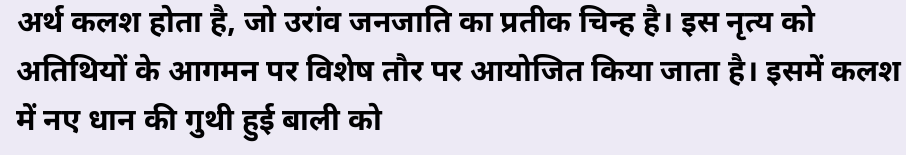अर्थ कलश होता है, जो उरांव जनजाति का प्रतीक चिन्ह है। इस नृत्य को अतिथियों के आगमन पर विशेष तौर पर आयोजित किया जाता है। इसमें कलश में नए धान की गुथी हुई बाली को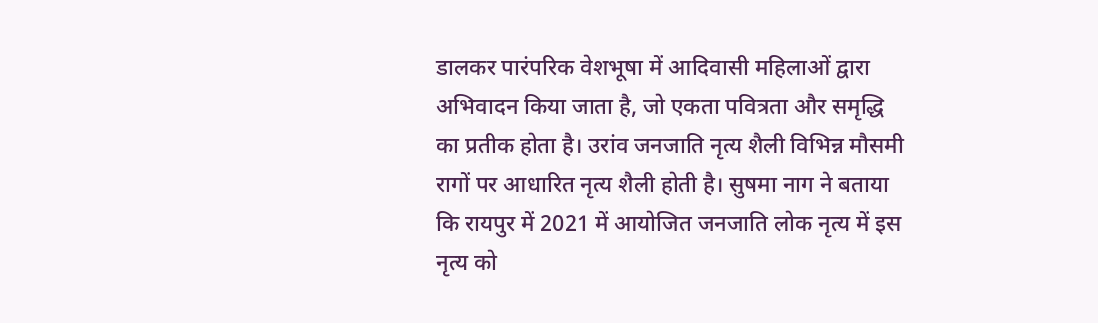डालकर पारंपरिक वेशभूषा में आदिवासी महिलाओं द्वारा अभिवादन किया जाता है, जो एकता पवित्रता और समृद्धि का प्रतीक होता है। उरांव जनजाति नृत्य शैली विभिन्न मौसमी रागों पर आधारित नृत्य शैली होती है। सुषमा नाग ने बताया कि रायपुर में 2021 में आयोजित जनजाति लोक नृत्य में इस नृत्य को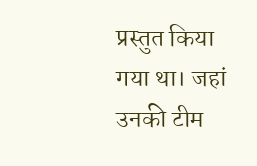प्रस्तुत किया गया था। जहां उनकी टीम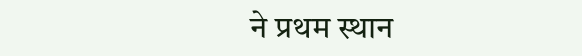ने प्रथम स्थान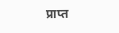प्राप्त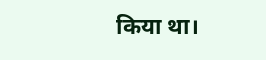किया था।